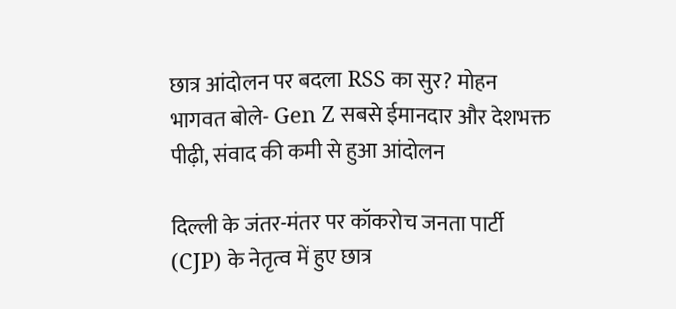छात्र आंदोलन पर बदला RSS का सुर? मोहन भागवत बोले- Gen Z सबसे ईमानदार और देशभक्त पीढ़ी, संवाद की कमी से हुआ आंदोलन

दिल्ली के जंतर-मंतर पर कॉकरोच जनता पार्टी (CJP) के नेतृत्व में हुए छात्र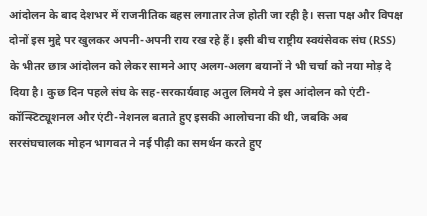आंदोलन के बाद देशभर में राजनीतिक बहस लगातार तेज होती जा रही है। सत्ता पक्ष और विपक्ष दोनों इस मुद्दे पर खुलकर अपनी-अपनी राय रख रहे हैं। इसी बीच राष्ट्रीय स्वयंसेवक संघ (RSS) के भीतर छात्र आंदोलन को लेकर सामने आए अलग-अलग बयानों ने भी चर्चा को नया मोड़ दे दिया है। कुछ दिन पहले संघ के सह-सरकार्यवाह अतुल लिमये ने इस आंदोलन को एंटी-कॉन्स्टिट्यूशनल और एंटी-नेशनल बताते हुए इसकी आलोचना की थी, जबकि अब सरसंघचालक मोहन भागवत ने नई पीढ़ी का समर्थन करते हुए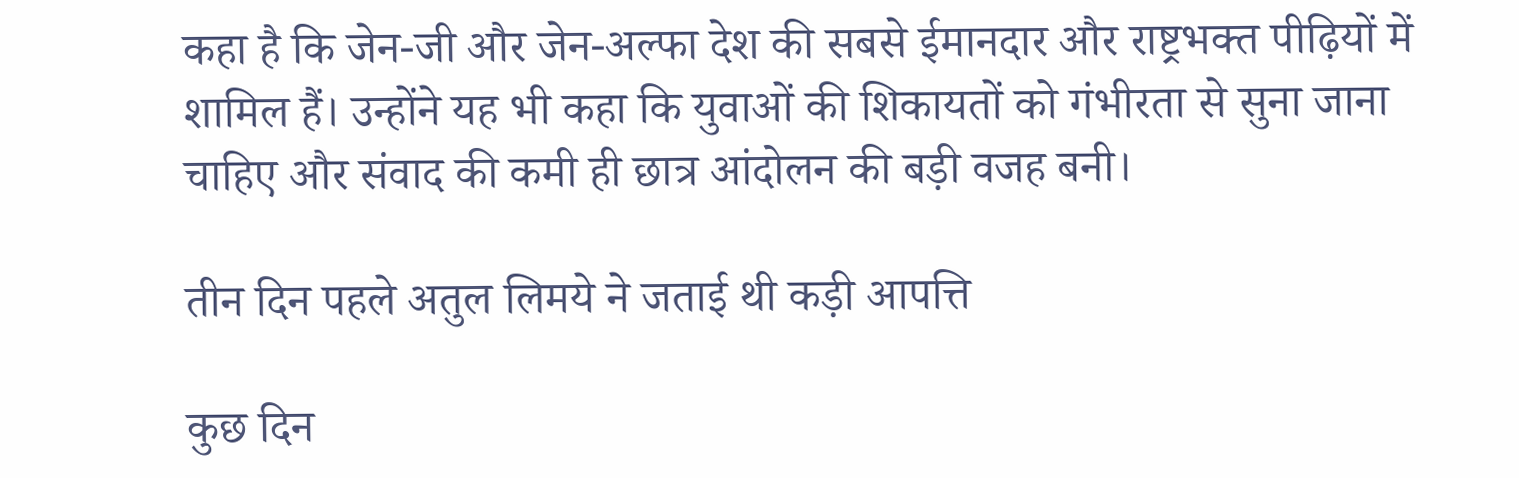कहा है कि जेन-जी और जेन-अल्फा देश की सबसे ईमानदार और राष्ट्रभक्त पीढ़ियों में शामिल हैं। उन्होंने यह भी कहा कि युवाओं की शिकायतों को गंभीरता से सुना जाना चाहिए और संवाद की कमी ही छात्र आंदोलन की बड़ी वजह बनी।

तीन दिन पहले अतुल लिमये ने जताई थी कड़ी आपत्ति

कुछ दिन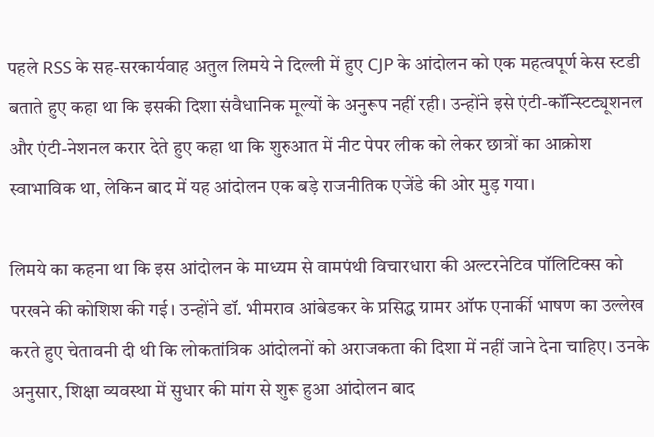पहले RSS के सह-सरकार्यवाह अतुल लिमये ने दिल्ली में हुए CJP के आंदोलन को एक महत्वपूर्ण केस स्टडी बताते हुए कहा था कि इसकी दिशा संवैधानिक मूल्यों के अनुरूप नहीं रही। उन्होंने इसे एंटी-कॉन्स्टिट्यूशनल और एंटी-नेशनल करार देते हुए कहा था कि शुरुआत में नीट पेपर लीक को लेकर छात्रों का आक्रोश स्वाभाविक था, लेकिन बाद में यह आंदोलन एक बड़े राजनीतिक एजेंडे की ओर मुड़ गया।

लिमये का कहना था कि इस आंदोलन के माध्यम से वामपंथी विचारधारा की अल्टरनेटिव पॉलिटिक्स को परखने की कोशिश की गई। उन्होंने डॉ. भीमराव आंबेडकर के प्रसिद्ध ग्रामर ऑफ एनार्की भाषण का उल्लेख करते हुए चेतावनी दी थी कि लोकतांत्रिक आंदोलनों को अराजकता की दिशा में नहीं जाने देना चाहिए। उनके अनुसार, शिक्षा व्यवस्था में सुधार की मांग से शुरू हुआ आंदोलन बाद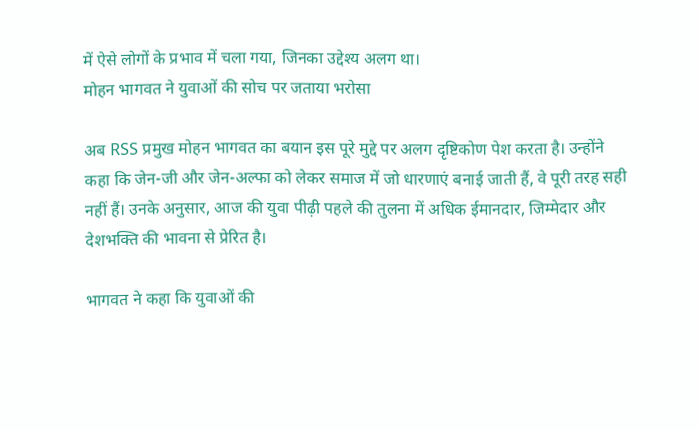में ऐसे लोगों के प्रभाव में चला गया, जिनका उद्देश्य अलग था।
मोहन भागवत ने युवाओं की सोच पर जताया भरोसा

अब RSS प्रमुख मोहन भागवत का बयान इस पूरे मुद्दे पर अलग दृष्टिकोण पेश करता है। उन्होंने कहा कि जेन-जी और जेन-अल्फा को लेकर समाज में जो धारणाएं बनाई जाती हैं, वे पूरी तरह सही नहीं हैं। उनके अनुसार, आज की युवा पीढ़ी पहले की तुलना में अधिक ईमानदार, जिम्मेदार और देशभक्ति की भावना से प्रेरित है।

भागवत ने कहा कि युवाओं की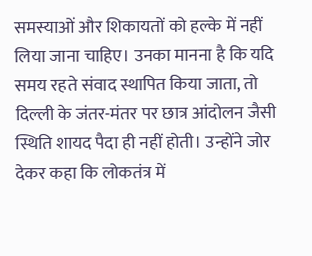समस्याओं और शिकायतों को हल्के में नहीं लिया जाना चाहिए। उनका मानना है कि यदि समय रहते संवाद स्थापित किया जाता, तो दिल्ली के जंतर-मंतर पर छात्र आंदोलन जैसी स्थिति शायद पैदा ही नहीं होती। उन्होंने जोर देकर कहा कि लोकतंत्र में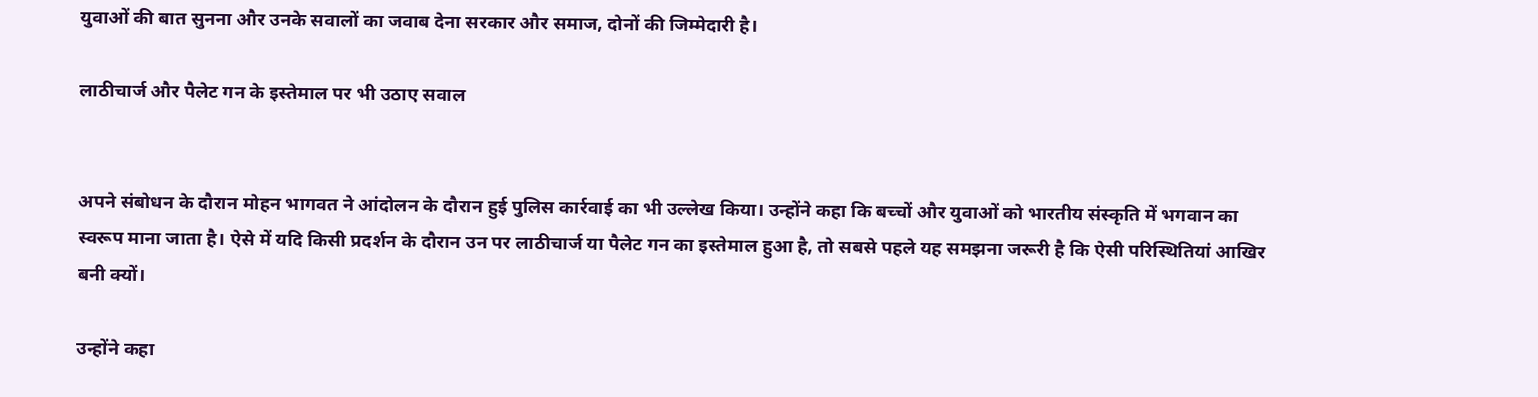युवाओं की बात सुनना और उनके सवालों का जवाब देना सरकार और समाज, दोनों की जिम्मेदारी है।

लाठीचार्ज और पैलेट गन के इस्तेमाल पर भी उठाए सवाल


अपने संबोधन के दौरान मोहन भागवत ने आंदोलन के दौरान हुई पुलिस कार्रवाई का भी उल्लेख किया। उन्होंने कहा कि बच्चों और युवाओं को भारतीय संस्कृति में भगवान का स्वरूप माना जाता है। ऐसे में यदि किसी प्रदर्शन के दौरान उन पर लाठीचार्ज या पैलेट गन का इस्तेमाल हुआ है, तो सबसे पहले यह समझना जरूरी है कि ऐसी परिस्थितियां आखिर बनी क्यों।

उन्होंने कहा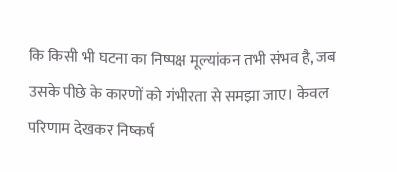कि किसी भी घटना का निष्पक्ष मूल्यांकन तभी संभव है, जब उसके पीछे के कारणों को गंभीरता से समझा जाए। केवल परिणाम देखकर निष्कर्ष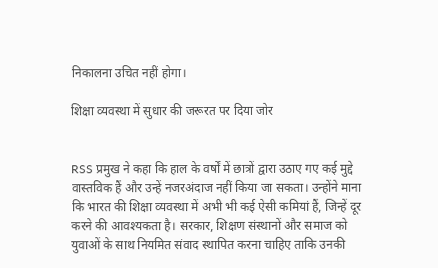निकालना उचित नहीं होगा।

शिक्षा व्यवस्था में सुधार की जरूरत पर दिया जोर


RSS प्रमुख ने कहा कि हाल के वर्षों में छात्रों द्वारा उठाए गए कई मुद्दे वास्तविक हैं और उन्हें नजरअंदाज नहीं किया जा सकता। उन्होंने माना कि भारत की शिक्षा व्यवस्था में अभी भी कई ऐसी कमियां हैं, जिन्हें दूर करने की आवश्यकता है। सरकार, शिक्षण संस्थानों और समाज को युवाओं के साथ नियमित संवाद स्थापित करना चाहिए ताकि उनकी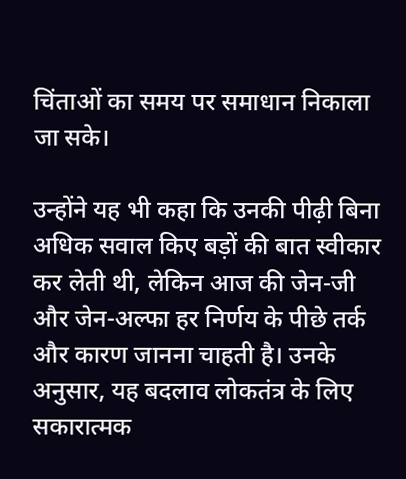चिंताओं का समय पर समाधान निकाला जा सके।

उन्होंने यह भी कहा कि उनकी पीढ़ी बिना अधिक सवाल किए बड़ों की बात स्वीकार कर लेती थी, लेकिन आज की जेन-जी और जेन-अल्फा हर निर्णय के पीछे तर्क और कारण जानना चाहती है। उनके अनुसार, यह बदलाव लोकतंत्र के लिए सकारात्मक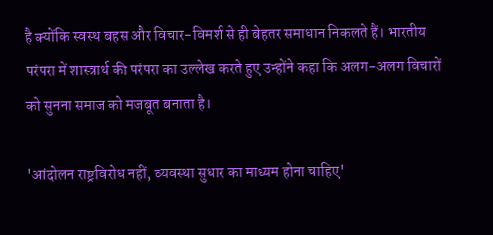है क्योंकि स्वस्थ बहस और विचार-विमर्श से ही बेहतर समाधान निकलते हैं। भारतीय परंपरा में शास्त्रार्थ की परंपरा का उल्लेख करते हुए उन्होंने कहा कि अलग-अलग विचारों को सुनना समाज को मजबूत बनाता है।

'आंदोलन राष्ट्रविरोध नहीं, व्यवस्था सुधार का माध्यम होना चाहिए'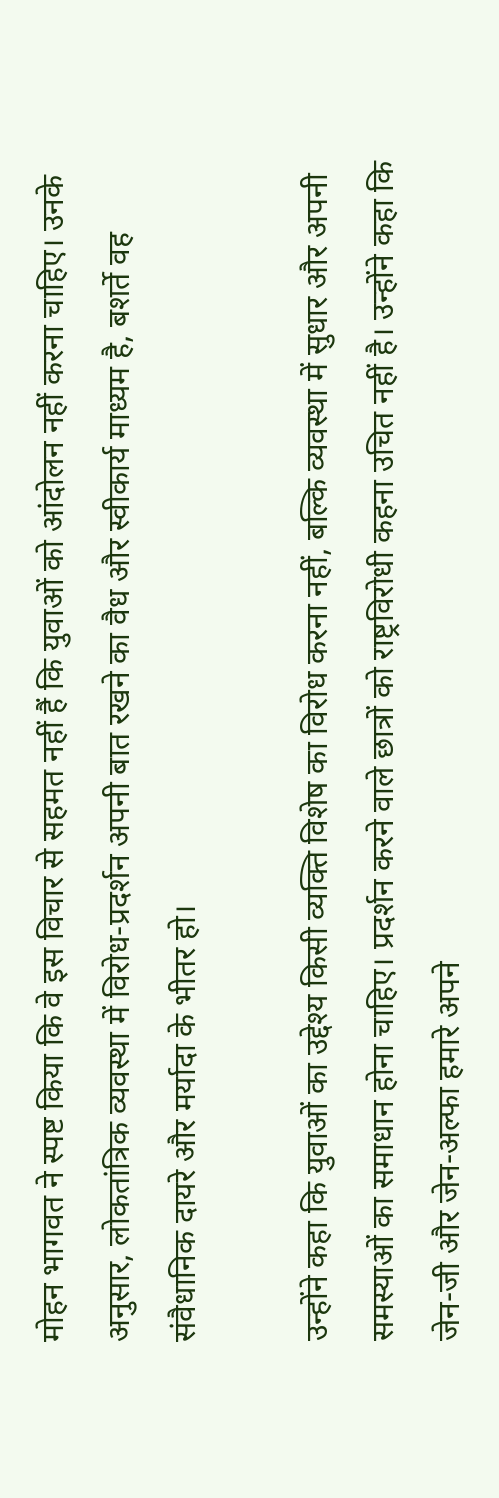मोहन भागवत ने स्पष्ट किया कि वे इस विचार से सहमत नहीं हैं कि युवाओं को आंदोलन नहीं करना चाहिए। उनके अनुसार, लोकतांत्रिक व्यवस्था में विरोध-प्रदर्शन अपनी बात रखने का वैध और स्वीकार्य माध्यम है, बशर्ते वह संवैधानिक दायरे और मर्यादा के भीतर हो।

उन्होंने कहा कि युवाओं का उद्देश्य किसी व्यक्ति विशेष का विरोध करना नहीं, बल्कि व्यवस्था में सुधार और अपनी समस्याओं का समाधान होना चाहिए। प्रदर्शन करने वाले छात्रों को राष्ट्रविरोधी कहना उचित नहीं है। उन्होंने कहा कि जेन-जी और जेन-अल्फा हमारे अपने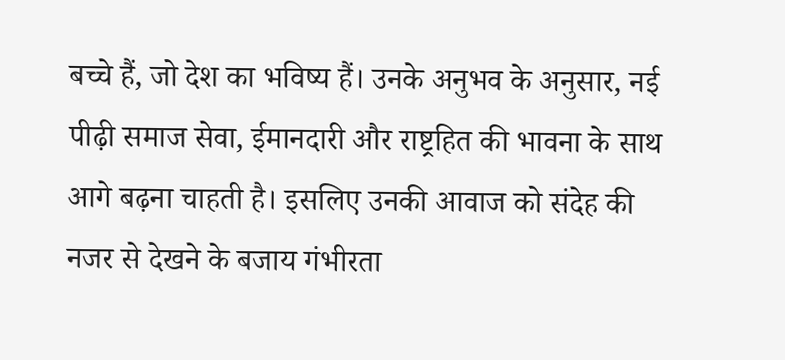बच्चे हैं, जो देश का भविष्य हैं। उनके अनुभव के अनुसार, नई पीढ़ी समाज सेवा, ईमानदारी और राष्ट्रहित की भावना के साथ आगे बढ़ना चाहती है। इसलिए उनकी आवाज को संदेह की नजर से देखने के बजाय गंभीरता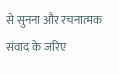से सुनना और रचनात्मक संवाद के जरिए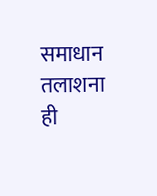समाधान तलाशना ही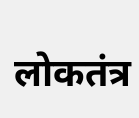लोकतंत्र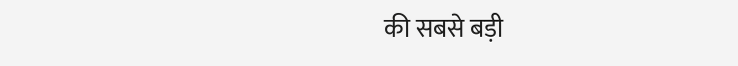की सबसे बड़ी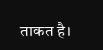ताकत है।